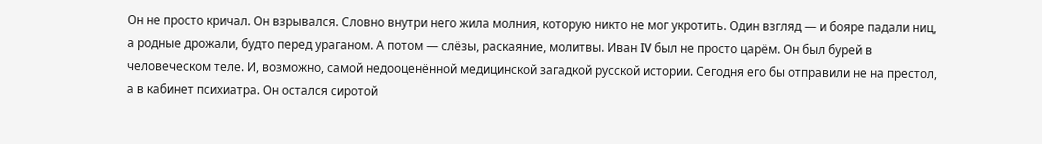Он не просто кричал. Он взрывался. Словно внутри него жила молния, которую никто не мог укротить. Один взгляд — и бояре падали ниц, а родные дрожали, будто перед ураганом. А потом — слёзы, раскаяние, молитвы. Иван IV был не просто царём. Он был бурей в человеческом теле. И, возможно, самой недооценённой медицинской загадкой русской истории. Сегодня его бы отправили не на престол, а в кабинет психиатра. Он остался сиротой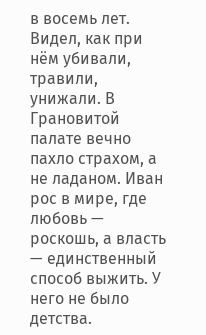в восемь лет. Видел, как при нём убивали, травили, унижали. В Грановитой палате вечно пахло страхом, а не ладаном. Иван рос в мире, где любовь — роскошь, а власть — единственный способ выжить. У него не было детства.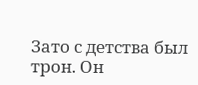Зато с детства был трон. Он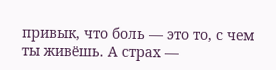привык, что боль — это то, с чем ты живёшь. А страх —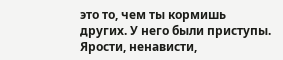это то, чем ты кормишь других. У него были приступы. Ярости, ненависти,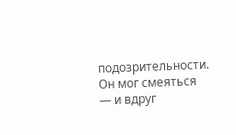подозрительности. Он мог смеяться — и вдруг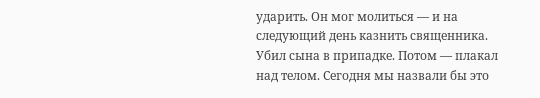ударить. Он мог молиться — и на следующий день казнить священника. Убил сына в припадке. Потом — плакал над телом. Сегодня мы назвали бы это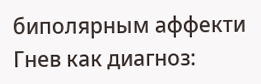биполярным аффекти
Гнев как диагноз: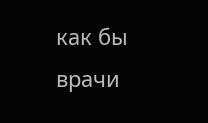как бы врачи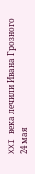XXI века лечили Ивана Грозного
24 мая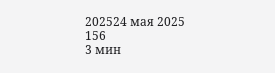202524 мая 2025
156
3 мин